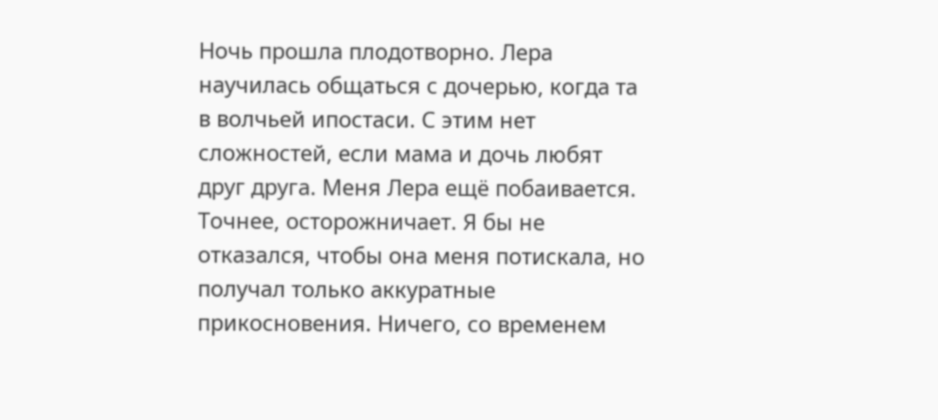Ночь прошла плодотворно. Лера научилась общаться с дочерью, когда та в волчьей ипостаси. С этим нет сложностей, если мама и дочь любят друг друга. Меня Лера ещё побаивается. Точнее, осторожничает. Я бы не отказался, чтобы она меня потискала, но получал только аккуратные прикосновения. Ничего, со временем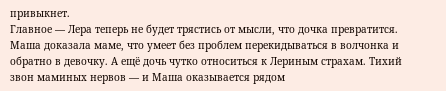привыкнет.
Главное — Лера теперь не будет трястись от мысли, что дочка превратится. Маша доказала маме, что умеет без проблем перекидываться в волчонка и обратно в девочку. А ещё дочь чутко относиться к Лериным страхам. Тихий звон маминых нервов — и Маша оказывается рядом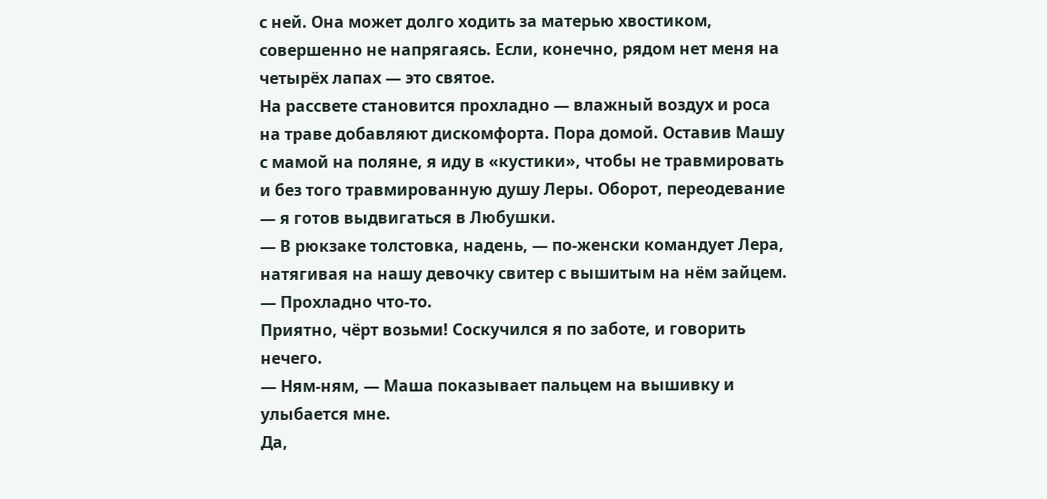с ней. Она может долго ходить за матерью хвостиком, совершенно не напрягаясь. Если, конечно, рядом нет меня на четырёх лапах — это святое.
На рассвете становится прохладно — влажный воздух и роса на траве добавляют дискомфорта. Пора домой. Оставив Машу с мамой на поляне, я иду в «кустики», чтобы не травмировать и без того травмированную душу Леры. Оборот, переодевание — я готов выдвигаться в Любушки.
— В рюкзаке толстовка, надень, — по-женски командует Лера, натягивая на нашу девочку свитер с вышитым на нём зайцем. — Прохладно что-то.
Приятно, чёрт возьми! Соскучился я по заботе, и говорить нечего.
— Ням-ням, — Маша показывает пальцем на вышивку и улыбается мне.
Да,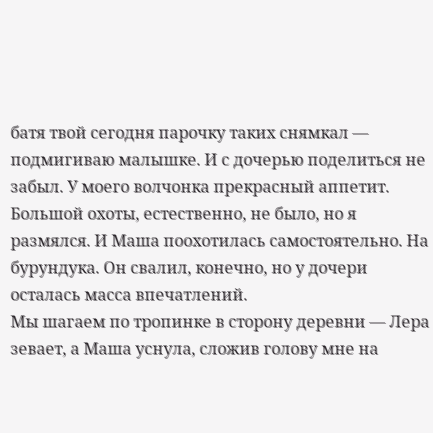батя твой сегодня парочку таких снямкал — подмигиваю малышке. И с дочерью поделиться не забыл. У моего волчонка прекрасный аппетит. Большой охоты, естественно, не было, но я размялся. И Маша поохотилась самостоятельно. На бурундука. Он свалил, конечно, но у дочери осталась масса впечатлений.
Мы шагаем по тропинке в сторону деревни — Лера зевает, а Маша уснула, сложив голову мне на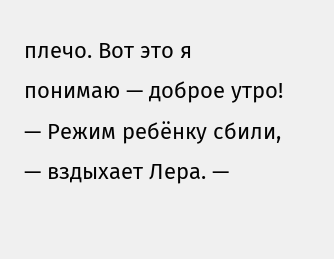плечо. Вот это я понимаю — доброе утро!
— Режим ребёнку сбили, — вздыхает Лера. —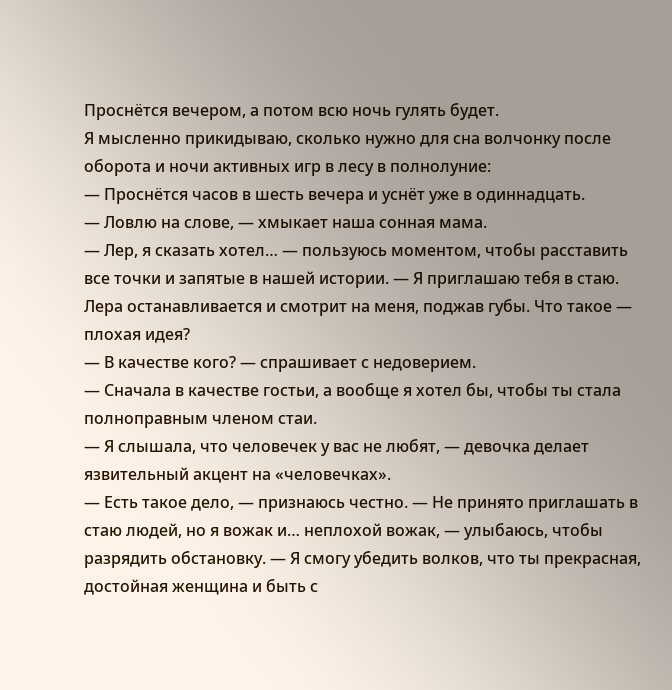Проснётся вечером, а потом всю ночь гулять будет.
Я мысленно прикидываю, сколько нужно для сна волчонку после оборота и ночи активных игр в лесу в полнолуние:
— Проснётся часов в шесть вечера и уснёт уже в одиннадцать.
— Ловлю на слове, — хмыкает наша сонная мама.
— Лер, я сказать хотел… — пользуюсь моментом, чтобы расставить все точки и запятые в нашей истории. — Я приглашаю тебя в стаю.
Лера останавливается и смотрит на меня, поджав губы. Что такое — плохая идея?
— В качестве кого? — спрашивает с недоверием.
— Сначала в качестве гостьи, а вообще я хотел бы, чтобы ты стала полноправным членом стаи.
— Я слышала, что человечек у вас не любят, — девочка делает язвительный акцент на «человечках».
— Есть такое дело, — признаюсь честно. — Не принято приглашать в стаю людей, но я вожак и… неплохой вожак, — улыбаюсь, чтобы разрядить обстановку. — Я смогу убедить волков, что ты прекрасная, достойная женщина и быть с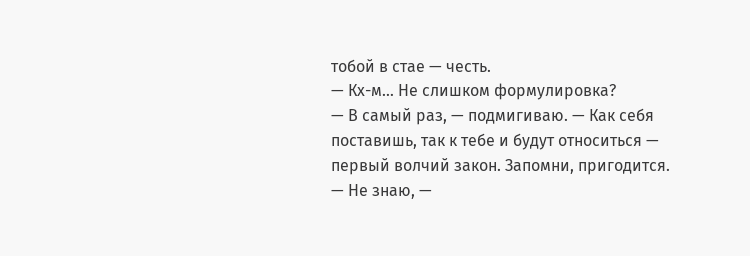тобой в стае — честь.
— Кх-м… Не слишком формулировка?
— В самый раз, — подмигиваю. — Как себя поставишь, так к тебе и будут относиться — первый волчий закон. Запомни, пригодится.
— Не знаю, —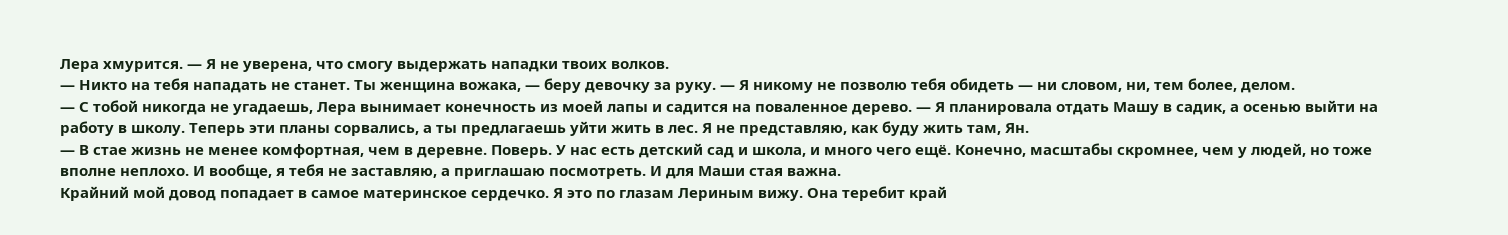Лера хмурится. — Я не уверена, что смогу выдержать нападки твоих волков.
— Никто на тебя нападать не станет. Ты женщина вожака, — беру девочку за руку. — Я никому не позволю тебя обидеть — ни словом, ни, тем более, делом.
— С тобой никогда не угадаешь, Лера вынимает конечность из моей лапы и садится на поваленное дерево. — Я планировала отдать Машу в садик, а осенью выйти на работу в школу. Теперь эти планы сорвались, а ты предлагаешь уйти жить в лес. Я не представляю, как буду жить там, Ян.
— В стае жизнь не менее комфортная, чем в деревне. Поверь. У нас есть детский сад и школа, и много чего ещё. Конечно, масштабы скромнее, чем у людей, но тоже вполне неплохо. И вообще, я тебя не заставляю, а приглашаю посмотреть. И для Маши стая важна.
Крайний мой довод попадает в самое материнское сердечко. Я это по глазам Лериным вижу. Она теребит край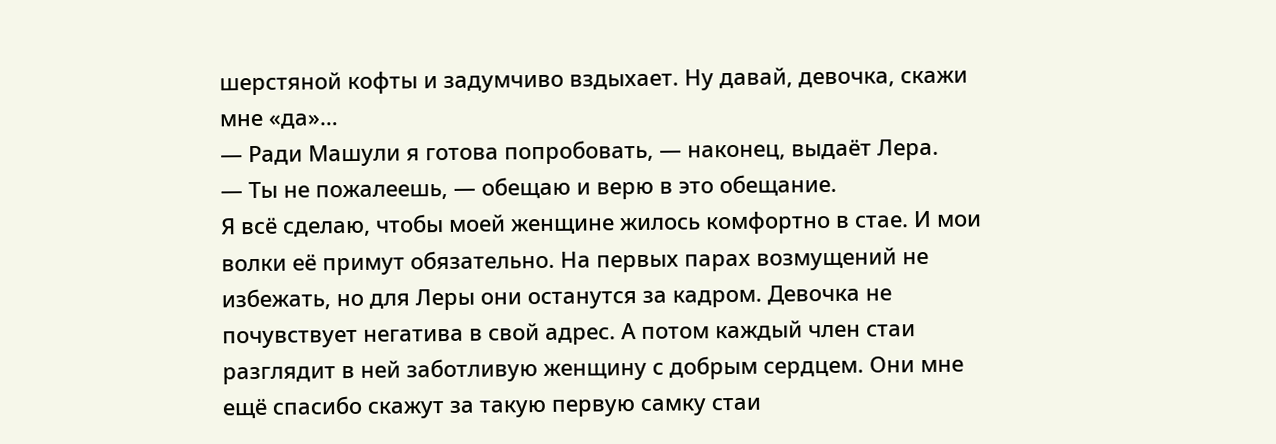шерстяной кофты и задумчиво вздыхает. Ну давай, девочка, скажи мне «да»…
— Ради Машули я готова попробовать, — наконец, выдаёт Лера.
— Ты не пожалеешь, — обещаю и верю в это обещание.
Я всё сделаю, чтобы моей женщине жилось комфортно в стае. И мои волки её примут обязательно. На первых парах возмущений не избежать, но для Леры они останутся за кадром. Девочка не почувствует негатива в свой адрес. А потом каждый член стаи разглядит в ней заботливую женщину с добрым сердцем. Они мне ещё спасибо скажут за такую первую самку стаи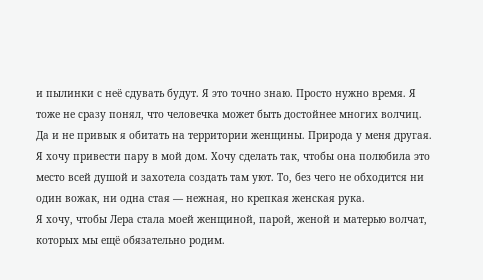и пылинки с неё сдувать будут. Я это точно знаю. Просто нужно время. Я тоже не сразу понял, что человечка может быть достойнее многих волчиц.
Да и не привык я обитать на территории женщины. Природа у меня другая. Я хочу привести пару в мой дом. Хочу сделать так, чтобы она полюбила это место всей душой и захотела создать там уют. То, без чего не обходится ни один вожак, ни одна стая — нежная, но крепкая женская рука.
Я хочу, чтобы Лера стала моей женщиной, парой, женой и матерью волчат, которых мы ещё обязательно родим.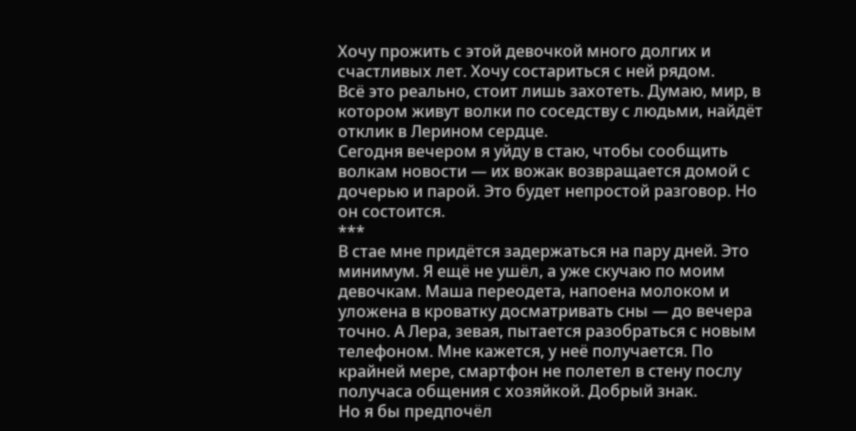Хочу прожить с этой девочкой много долгих и счастливых лет. Хочу состариться с ней рядом.
Всё это реально, стоит лишь захотеть. Думаю, мир, в котором живут волки по соседству с людьми, найдёт отклик в Лерином сердце.
Сегодня вечером я уйду в стаю, чтобы сообщить волкам новости — их вожак возвращается домой с дочерью и парой. Это будет непростой разговор. Но он состоится.
***
В стае мне придётся задержаться на пару дней. Это минимум. Я ещё не ушёл, а уже скучаю по моим девочкам. Маша переодета, напоена молоком и уложена в кроватку досматривать сны — до вечера точно. А Лера, зевая, пытается разобраться с новым телефоном. Мне кажется, у неё получается. По крайней мере, смартфон не полетел в стену послу получаса общения с хозяйкой. Добрый знак.
Но я бы предпочёл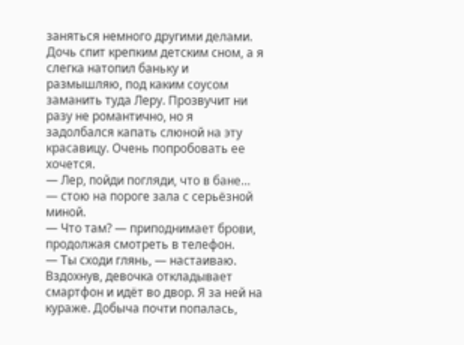заняться немного другими делами. Дочь спит крепким детским сном, а я слегка натопил баньку и размышляю, под каким соусом заманить туда Леру. Прозвучит ни разу не романтично, но я задолбался капать слюной на эту красавицу. Очень попробовать ее хочется.
— Лер, пойди погляди, что в бане… — стою на пороге зала с серьёзной миной.
— Что там? — приподнимает брови, продолжая смотреть в телефон.
— Ты сходи глянь, — настаиваю.
Вздохнув, девочка откладывает смартфон и идёт во двор. Я за ней на кураже. Добыча почти попалась,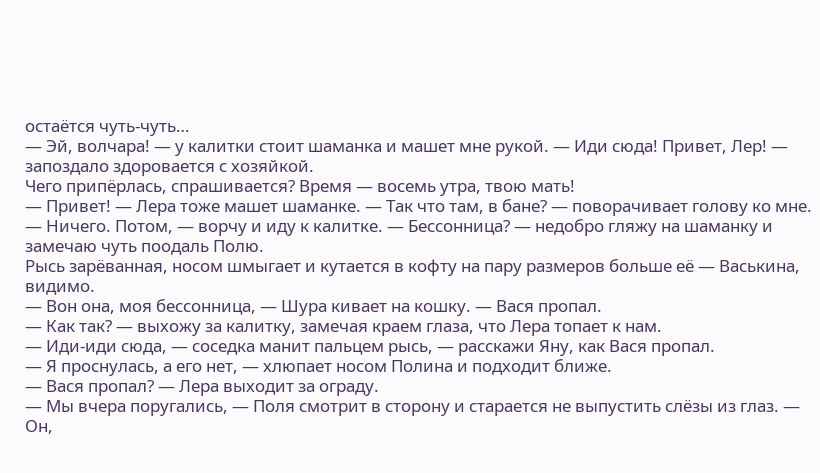остаётся чуть-чуть…
— Эй, волчара! — у калитки стоит шаманка и машет мне рукой. — Иди сюда! Привет, Лер! — запоздало здоровается с хозяйкой.
Чего припёрлась, спрашивается? Время — восемь утра, твою мать!
— Привет! — Лера тоже машет шаманке. — Так что там, в бане? — поворачивает голову ко мне.
— Ничего. Потом, — ворчу и иду к калитке. — Бессонница? — недобро гляжу на шаманку и замечаю чуть поодаль Полю.
Рысь зарёванная, носом шмыгает и кутается в кофту на пару размеров больше её — Васькина, видимо.
— Вон она, моя бессонница, — Шура кивает на кошку. — Вася пропал.
— Как так? — выхожу за калитку, замечая краем глаза, что Лера топает к нам.
— Иди-иди сюда, — соседка манит пальцем рысь, — расскажи Яну, как Вася пропал.
— Я проснулась, а его нет, — хлюпает носом Полина и подходит ближе.
— Вася пропал? — Лера выходит за ограду.
— Мы вчера поругались, — Поля смотрит в сторону и старается не выпустить слёзы из глаз. — Он,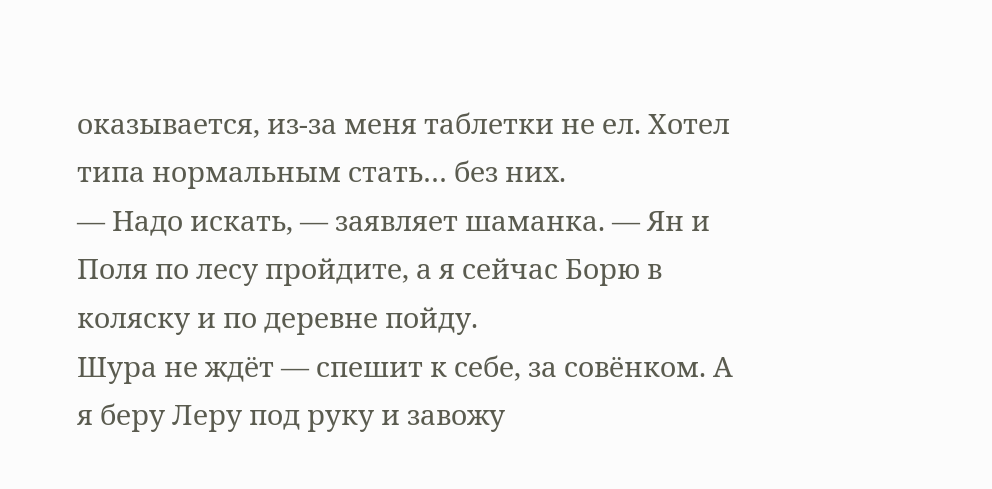оказывается, из-за меня таблетки не ел. Хотел типа нормальным стать… без них.
— Надо искать, — заявляет шаманка. — Ян и Поля по лесу пройдите, а я сейчас Борю в коляску и по деревне пойду.
Шура не ждёт — спешит к себе, за совёнком. А я беру Леру под руку и завожу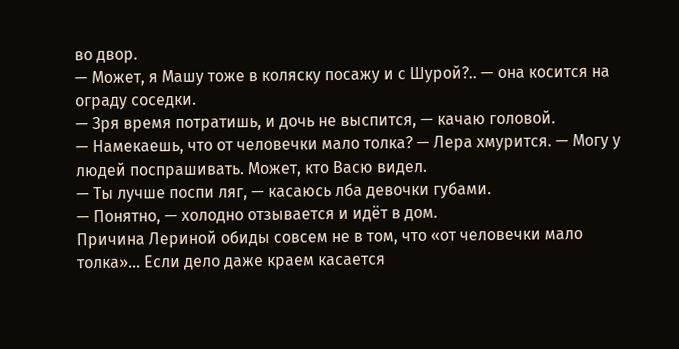во двор.
— Может, я Машу тоже в коляску посажу и с Шурой?.. — она косится на ограду соседки.
— Зря время потратишь, и дочь не выспится, — качаю головой.
— Намекаешь, что от человечки мало толка? — Лера хмурится. — Могу у людей поспрашивать. Может, кто Васю видел.
— Ты лучше поспи ляг, — касаюсь лба девочки губами.
— Понятно, — холодно отзывается и идёт в дом.
Причина Лериной обиды совсем не в том, что «от человечки мало толка»… Если дело даже краем касается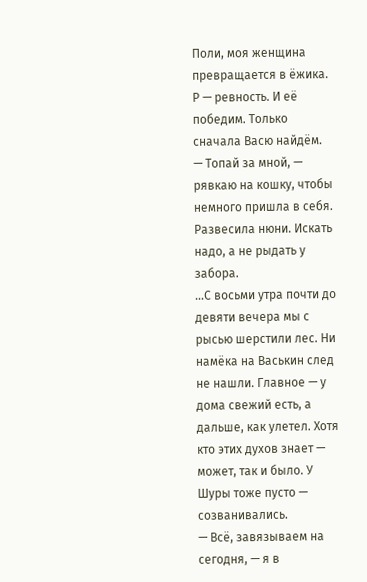Поли, моя женщина превращается в ёжика. Р — ревность. И её победим. Только сначала Васю найдём.
— Топай за мной, — рявкаю на кошку, чтобы немного пришла в себя.
Развесила нюни. Искать надо, а не рыдать у забора.
…С восьми утра почти до девяти вечера мы с рысью шерстили лес. Ни намёка на Васькин след не нашли. Главное — у дома свежий есть, а дальше, как улетел. Хотя кто этих духов знает — может, так и было. У Шуры тоже пусто — созванивались.
— Всё, завязываем на сегодня, — я в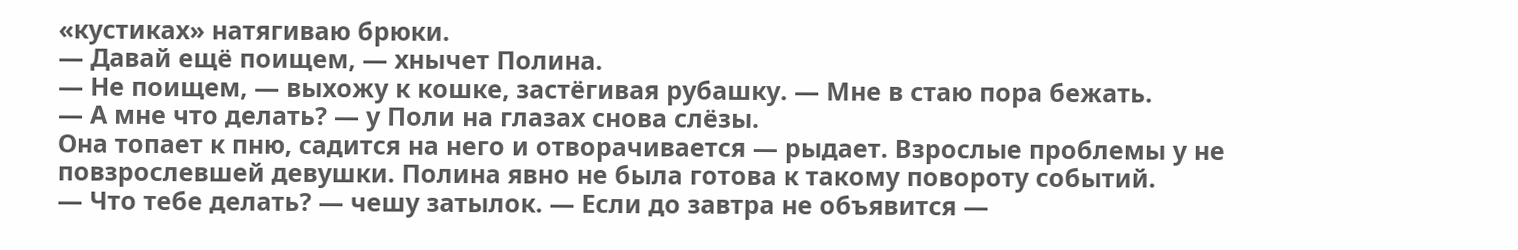«кустиках» натягиваю брюки.
— Давай ещё поищем, — хнычет Полина.
— Не поищем, — выхожу к кошке, застёгивая рубашку. — Мне в стаю пора бежать.
— А мне что делать? — у Поли на глазах снова слёзы.
Она топает к пню, садится на него и отворачивается — рыдает. Взрослые проблемы у не повзрослевшей девушки. Полина явно не была готова к такому повороту событий.
— Что тебе делать? — чешу затылок. — Если до завтра не объявится —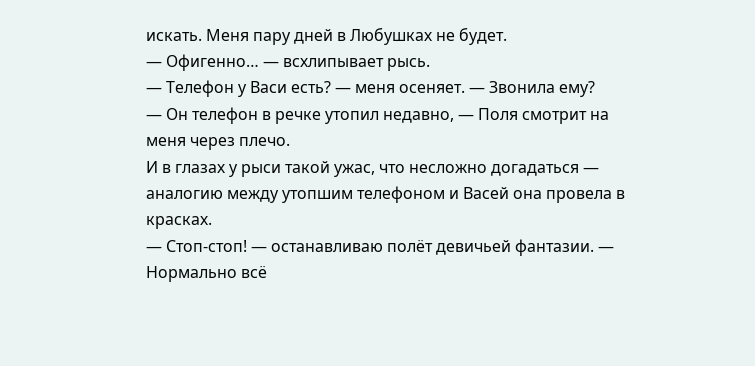искать. Меня пару дней в Любушках не будет.
— Офигенно… — всхлипывает рысь.
— Телефон у Васи есть? — меня осеняет. — Звонила ему?
— Он телефон в речке утопил недавно, — Поля смотрит на меня через плечо.
И в глазах у рыси такой ужас, что несложно догадаться — аналогию между утопшим телефоном и Васей она провела в красках.
— Стоп-стоп! — останавливаю полёт девичьей фантазии. — Нормально всё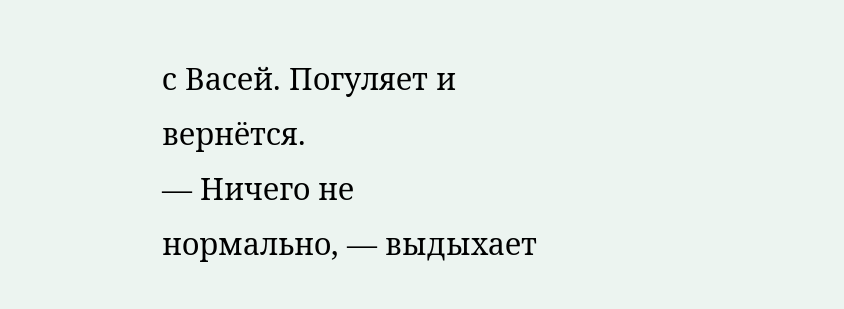с Васей. Погуляет и вернётся.
— Ничего не нормально, — выдыхает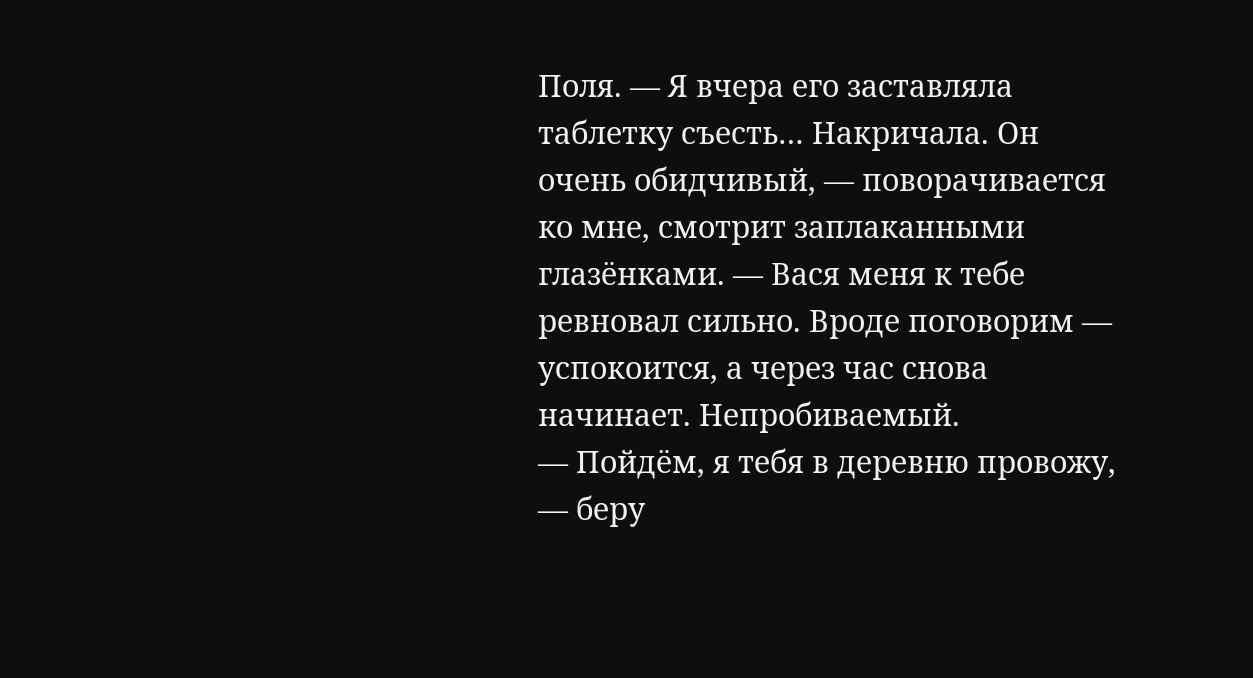Поля. — Я вчера его заставляла таблетку съесть… Накричала. Он очень обидчивый, — поворачивается ко мне, смотрит заплаканными глазёнками. — Вася меня к тебе ревновал сильно. Вроде поговорим — успокоится, а через час снова начинает. Непробиваемый.
— Пойдём, я тебя в деревню провожу, — беру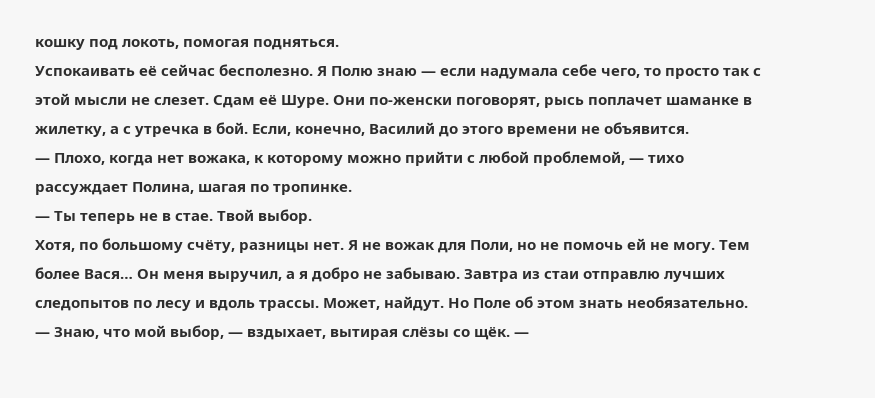кошку под локоть, помогая подняться.
Успокаивать её сейчас бесполезно. Я Полю знаю — если надумала себе чего, то просто так с этой мысли не слезет. Сдам её Шуре. Они по-женски поговорят, рысь поплачет шаманке в жилетку, а с утречка в бой. Если, конечно, Василий до этого времени не объявится.
— Плохо, когда нет вожака, к которому можно прийти с любой проблемой, — тихо рассуждает Полина, шагая по тропинке.
— Ты теперь не в стае. Твой выбор.
Хотя, по большому счёту, разницы нет. Я не вожак для Поли, но не помочь ей не могу. Тем более Вася… Он меня выручил, а я добро не забываю. Завтра из стаи отправлю лучших следопытов по лесу и вдоль трассы. Может, найдут. Но Поле об этом знать необязательно.
— Знаю, что мой выбор, — вздыхает, вытирая слёзы со щёк. —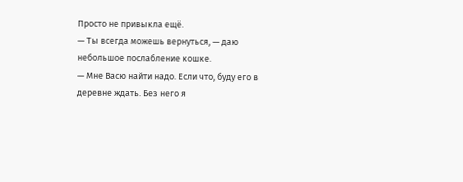Просто не привыкла ещё.
— Ты всегда можешь вернуться, — даю небольшое послабление кошке.
— Мне Васю найти надо. Если что, буду его в деревне ждать. Без него я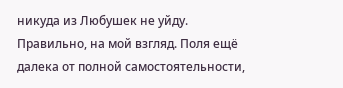никуда из Любушек не уйду.
Правильно, на мой взгляд. Поля ещё далека от полной самостоятельности,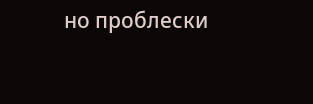но проблески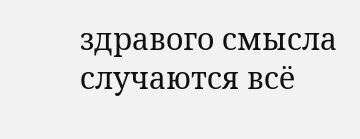здравого смысла случаются всё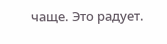чаще. Это радует.